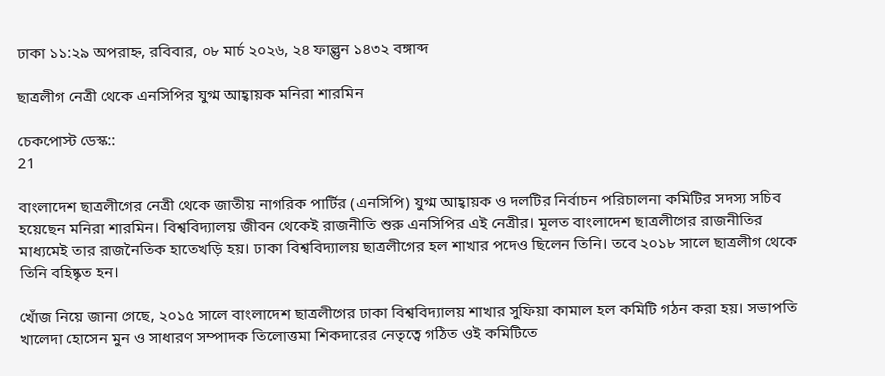ঢাকা ১১:২৯ অপরাহ্ন, রবিবার, ০৮ মার্চ ২০২৬, ২৪ ফাল্গুন ১৪৩২ বঙ্গাব্দ

ছাত্রলীগ নেত্রী থেকে এনসিপির যুগ্ম আহ্বায়ক মনিরা শারমিন

চেকপোস্ট ডেস্ক::
21

বাংলাদেশ ছাত্রলীগের নেত্রী থেকে জাতীয় নাগরিক পার্টির (এনসিপি) যুগ্ম আহ্বায়ক ও দলটির নির্বাচন পরিচালনা কমিটির সদস্য সচিব হয়েছেন মনিরা শারমিন। বিশ্ববিদ্যালয় জীবন থেকেই রাজনীতি শুরু এনসিপির এই নেত্রীর। মূলত বাংলাদেশ ছাত্রলীগের রাজনীতির মাধ্যমেই তার রাজনৈতিক হাতেখড়ি হয়। ঢাকা বিশ্ববিদ্যালয় ছাত্রলীগের হল শাখার পদেও ছিলেন তিনি। তবে ২০১৮ সালে ছাত্রলীগ থেকে তিনি বহিষ্কৃত হন।

খোঁজ নিয়ে জানা গেছে, ২০১৫ সালে বাংলাদেশ ছাত্রলীগের ঢাকা বিশ্ববিদ্যালয় শাখার সুফিয়া কামাল হল কমিটি গঠন করা হয়। সভাপতি খালেদা হোসেন মুন ও সাধারণ সম্পাদক তিলোত্তমা শিকদারের নেতৃত্বে গঠিত ওই কমিটিতে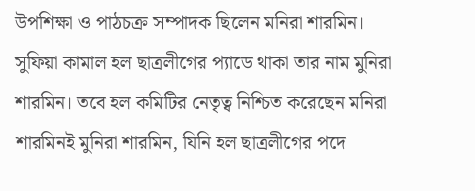উপশিক্ষা ও পাঠচক্র সম্পাদক ছিলেন মনিরা শারমিন। সুফিয়া কামাল হল ছাত্রলীগের প্যাডে থাকা তার নাম মুনিরা শারমিন। তবে হল কমিটির নেতৃত্ব নিশ্চিত করেছেন মনিরা শারমিনই মুনিরা শারমিন, যিনি হল ছাত্রলীগের পদে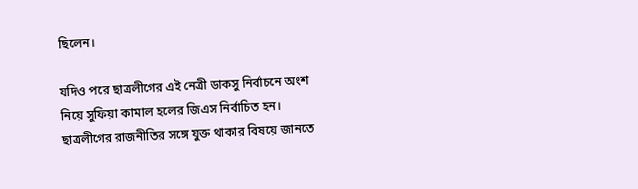ছিলেন।

যদিও পরে ছাত্রলীগের এই নেত্রী ডাকসু নির্বাচনে অংশ নিয়ে সুফিয়া কামাল হলের জিএস নির্বাচিত হন। ছাত্রলীগের রাজনীতির সঙ্গে যুক্ত থাকার বিষয়ে জানতে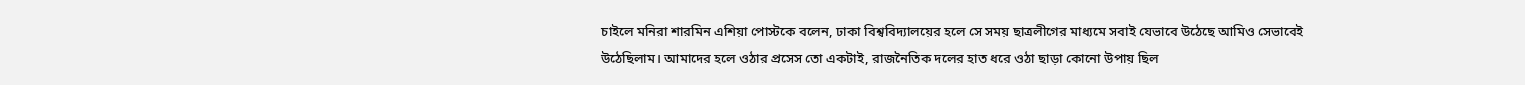চাইলে মনিরা শারমিন এশিয়া পোস্টকে বলেন, ঢাকা বিশ্ববিদ্যালয়ের হলে সে সময় ছাত্রলীগের মাধ্যমে সবাই যেভাবে উঠেছে আমিও সেভাবেই উঠেছিলাম। আমাদের হলে ওঠার প্রসেস তো একটাই, রাজনৈতিক দলের হাত ধরে ওঠা ছাড়া কোনো উপায় ছিল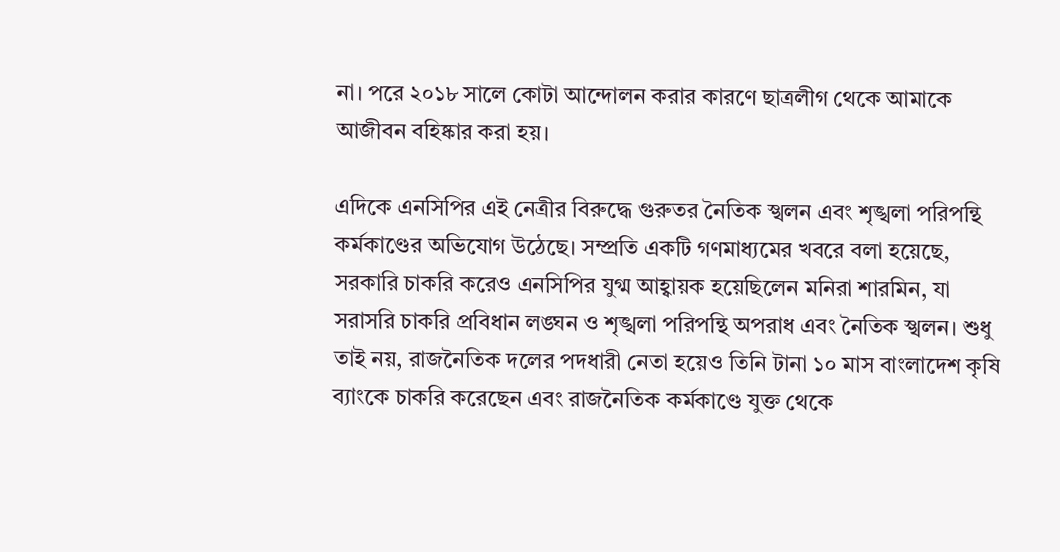না। পরে ২০১৮ সালে কোটা আন্দোলন করার কারণে ছাত্রলীগ থেকে আমাকে আজীবন বহিষ্কার করা হয়।

এদিকে এনসিপির এই নেত্রীর বিরুদ্ধে গুরুতর নৈতিক স্খলন এবং শৃঙ্খলা পরিপন্থি কর্মকাণ্ডের অভিযোগ উঠেছে। সম্প্রতি একটি গণমাধ্যমের খবরে বলা হয়েছে, সরকারি চাকরি করেও এনসিপির যুগ্ম আহ্বায়ক হয়েছিলেন মনিরা শারমিন, যা সরাসরি চাকরি প্রবিধান লঙ্ঘন ও শৃঙ্খলা পরিপন্থি অপরাধ এবং নৈতিক স্খলন। শুধু তাই নয়, রাজনৈতিক দলের পদধারী নেতা হয়েও তিনি টানা ১০ মাস বাংলাদেশ কৃষি ব্যাংকে চাকরি করেছেন এবং রাজনৈতিক কর্মকাণ্ডে যুক্ত থেকে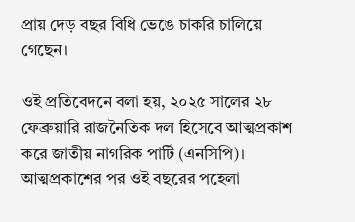প্রায় দেড় বছর বিধি ভেঙে চাকরি চালিয়ে গেছেন।

ওই প্রতিবেদনে বলা হয়, ২০২৫ সালের ২৮ ফেব্রুয়ারি রাজনৈতিক দল হিসেবে আত্মপ্রকাশ করে জাতীয় নাগরিক পার্টি (এনসিপি)। আত্মপ্রকাশের পর ওই বছরের পহেলা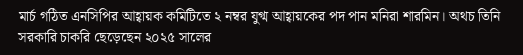মার্চ গঠিত এনসিপির আহ্বায়ক কমিটিতে ২ নম্বর যুগ্ম আহ্বায়কের পদ পান মনিরা শারমিন। অথচ তিনি সরকারি চাকরি ছেড়েছেন ২০২৫ সালের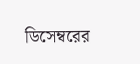ডিসেম্বরের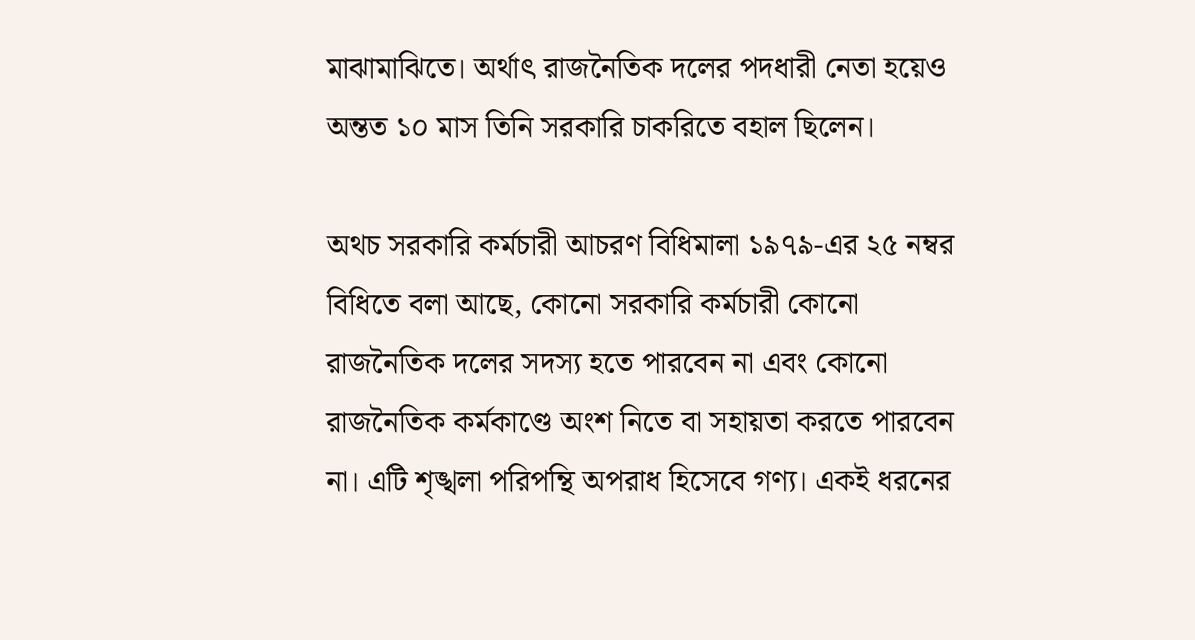মাঝামাঝিতে। অর্থাৎ রাজনৈতিক দলের পদধারী নেতা হয়েও অন্তত ১০ মাস তিনি সরকারি চাকরিতে বহাল ছিলেন।

অথচ সরকারি কর্মচারী আচরণ বিধিমালা ১৯৭৯-এর ২৫ নম্বর বিধিতে বলা আছে, কোনো সরকারি কর্মচারী কোনো রাজনৈতিক দলের সদস্য হতে পারবেন না এবং কোনো রাজনৈতিক কর্মকাণ্ডে অংশ নিতে বা সহায়তা করতে পারবেন না। এটি শৃঙ্খলা পরিপন্থি অপরাধ হিসেবে গণ্য। একই ধরনের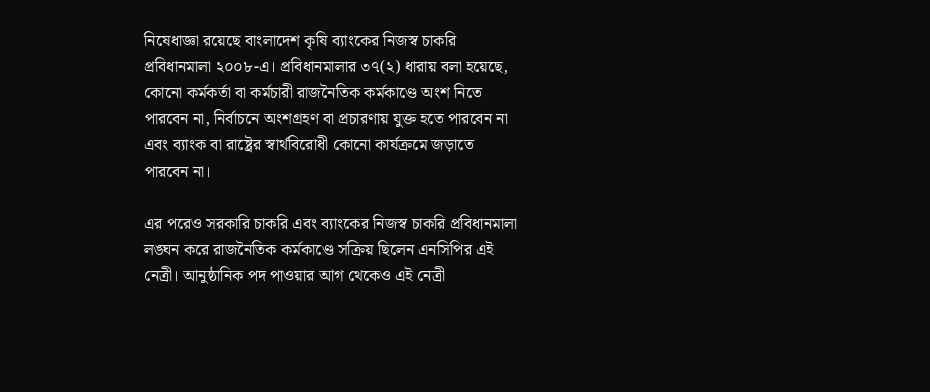নিষেধাজ্ঞা রয়েছে বাংলাদেশ কৃষি ব্যাংকের নিজস্ব চাকরি প্রবিধানমালা ২০০৮-এ। প্রবিধানমালার ৩৭(২) ধারায় বলা হয়েছে, কোনো কর্মকর্তা বা কর্মচারী রাজনৈতিক কর্মকাণ্ডে অংশ নিতে পারবেন না, নির্বাচনে অংশগ্রহণ বা প্রচারণায় যুক্ত হতে পারবেন না এবং ব্যাংক বা রাষ্ট্রের স্বার্থবিরোধী কোনো কার্যক্রমে জড়াতে পারবেন না।

এর পরেও সরকারি চাকরি এবং ব্যাংকের নিজস্ব চাকরি প্রবিধানমালা লঙ্ঘন করে রাজনৈতিক কর্মকাণ্ডে সক্রিয় ছিলেন এনসিপির এই নেত্রী। আনুষ্ঠানিক পদ পাওয়ার আগ থেকেও এই নেত্রী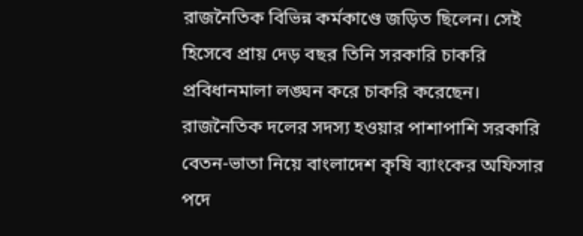রাজনৈতিক বিভিন্ন কর্মকাণ্ডে জড়িত ছিলেন। সেই হিসেবে প্রায় দেড় বছর তিনি সরকারি চাকরি প্রবিধানমালা লঙ্ঘন করে চাকরি করেছেন। রাজনৈতিক দলের সদস্য হওয়ার পাশাপাশি সরকারি বেতন-ভাতা নিয়ে বাংলাদেশ কৃষি ব্যাংকের অফিসার পদে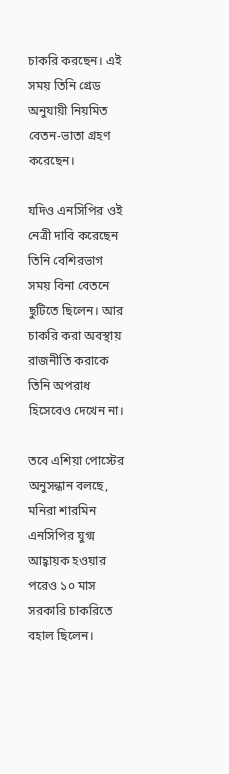চাকরি করছেন। এই সময় তিনি গ্রেড অনুযায়ী নিয়মিত বেতন-ভাতা গ্রহণ করেছেন।

যদিও এনসিপির ওই নেত্রী দাবি করেছেন তিনি বেশিরভাগ সময় বিনা বেতনে ছুটিতে ছিলেন। আর চাকরি করা অবস্থায় রাজনীতি করাকে তিনি অপরাধ হিসেবেও দেখেন না।

তবে এশিয়া পোস্টের অনুসন্ধান বলছে, মনিরা শারমিন এনসিপির যুগ্ম আহ্বায়ক হওয়ার পরেও ১০ মাস সরকারি চাকরিতে বহাল ছিলেন।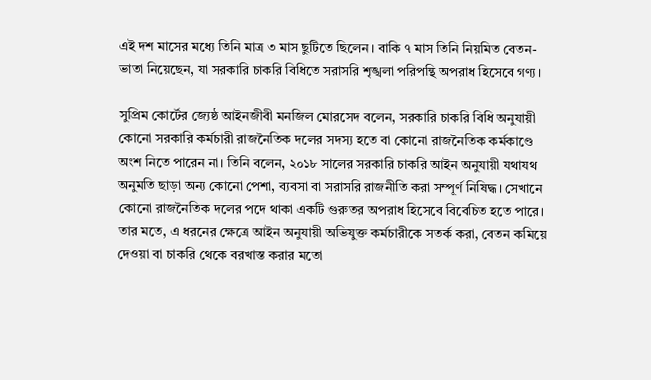এই দশ মাসের মধ্যে তিনি মাত্র ৩ মাস ছুটিতে ছিলেন। বাকি ৭ মাস তিনি নিয়মিত বেতন-ভাতা নিয়েছেন, যা সরকারি চাকরি বিধিতে সরাসরি শৃঙ্খলা পরিপন্থি অপরাধ হিসেবে গণ্য।

সুপ্রিম কোর্টের জ্যেষ্ঠ আইনজীবী মনজিল মোরসেদ বলেন, সরকারি চাকরি বিধি অনুযায়ী কোনো সরকারি কর্মচারী রাজনৈতিক দলের সদস্য হতে বা কোনো রাজনৈতিক কর্মকাণ্ডে অংশ নিতে পারেন না। তিনি বলেন, ২০১৮ সালের সরকারি চাকরি আইন অনুযায়ী যথাযথ অনুমতি ছাড়া অন্য কোনো পেশা, ব্যবসা বা সরাসরি রাজনীতি করা সম্পূর্ণ নিষিদ্ধ। সেখানে কোনো রাজনৈতিক দলের পদে থাকা একটি গুরুতর অপরাধ হিসেবে বিবেচিত হতে পারে।
তার মতে, এ ধরনের ক্ষেত্রে আইন অনুযায়ী অভিযুক্ত কর্মচারীকে সতর্ক করা, বেতন কমিয়ে দেওয়া বা চাকরি থেকে বরখাস্ত করার মতো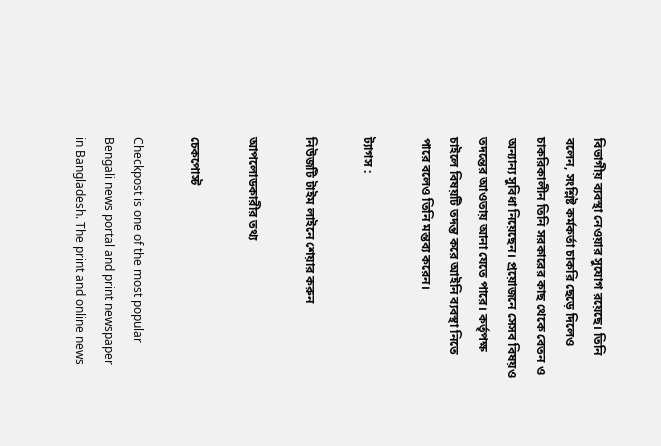বিভাগীয় ব্যবস্থা নেওয়ার সুযোগ রয়েছে। তিনি বলেন, সংশ্লিষ্ট কর্মকর্তা চাকরি ছেড়ে দিলেও চাকরিকালীন তিনি সরকারের কাছ থেকে বেতন ও অন্যান্য সুবিধা নিয়েছেন। প্রয়োজনে সেসব বিষয়ও তদন্তের আওতায় আনা যেতে পারে। কর্তৃপক্ষ চাইলে বিষয়টি তদন্ত করে আইনি ব্যবস্থা নিতে পারে বলেও তিনি মন্তব্য করেন।

ট্যাগস :

নিউজটি টাইম লাইনে শেয়ার করুন

আপলোডকারীর তথ্য

চেকপোস্ট

Checkpost is one of the most popular Bengali news portal and print newspaper in Bangladesh. The print and online news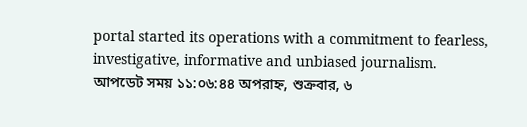portal started its operations with a commitment to fearless, investigative, informative and unbiased journalism.
আপডেট সময় ১১:০৬:৪৪ অপরাহ্ন, শুক্রবার, ৬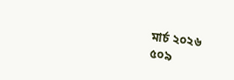মার্চ ২০২৬
৫০৯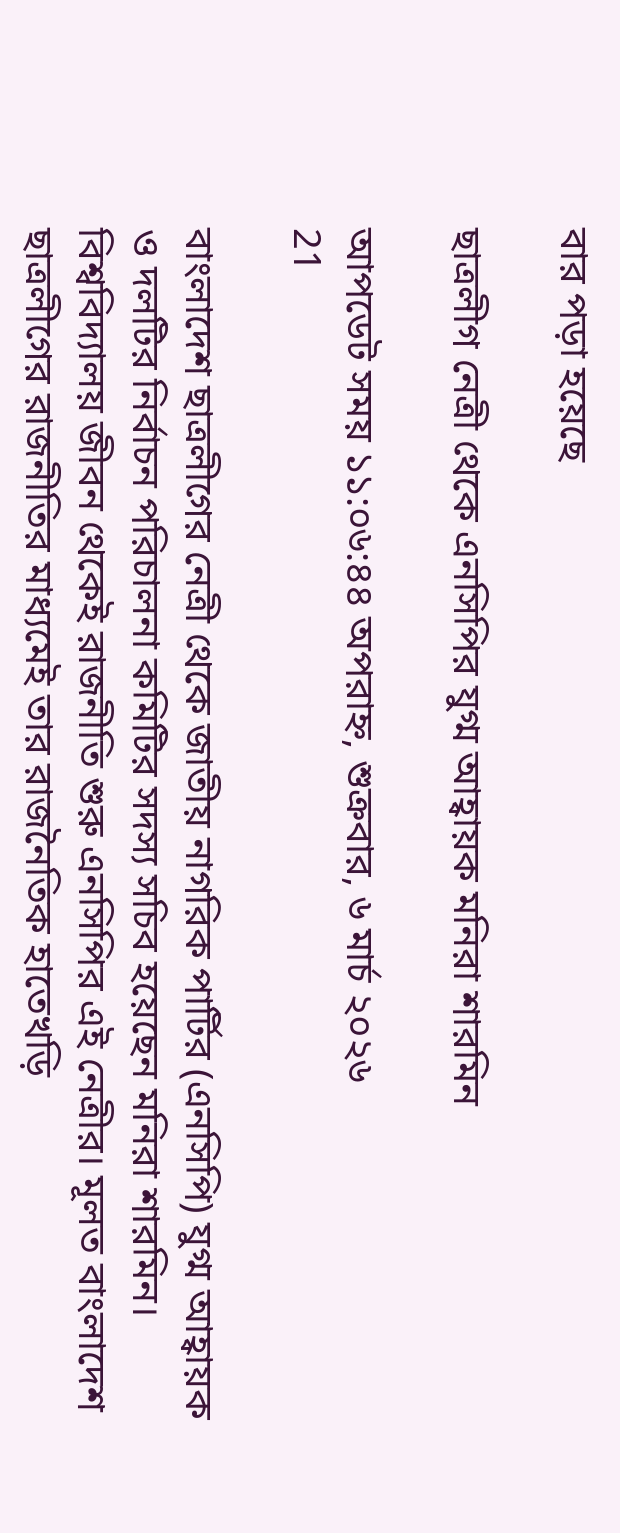বার পড়া হয়েছে

ছাত্রলীগ নেত্রী থেকে এনসিপির যুগ্ম আহ্বায়ক মনিরা শারমিন

আপডেট সময় ১১:০৬:৪৪ অপরাহ্ন, শুক্রবার, ৬ মার্চ ২০২৬
21

বাংলাদেশ ছাত্রলীগের নেত্রী থেকে জাতীয় নাগরিক পার্টির (এনসিপি) যুগ্ম আহ্বায়ক ও দলটির নির্বাচন পরিচালনা কমিটির সদস্য সচিব হয়েছেন মনিরা শারমিন। বিশ্ববিদ্যালয় জীবন থেকেই রাজনীতি শুরু এনসিপির এই নেত্রীর। মূলত বাংলাদেশ ছাত্রলীগের রাজনীতির মাধ্যমেই তার রাজনৈতিক হাতেখড়ি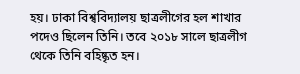হয়। ঢাকা বিশ্ববিদ্যালয় ছাত্রলীগের হল শাখার পদেও ছিলেন তিনি। তবে ২০১৮ সালে ছাত্রলীগ থেকে তিনি বহিষ্কৃত হন।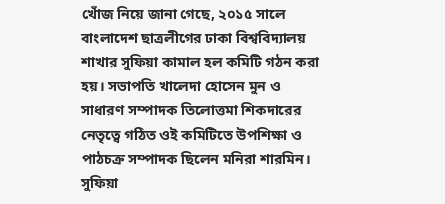খোঁজ নিয়ে জানা গেছে, ২০১৫ সালে বাংলাদেশ ছাত্রলীগের ঢাকা বিশ্ববিদ্যালয় শাখার সুফিয়া কামাল হল কমিটি গঠন করা হয়। সভাপতি খালেদা হোসেন মুন ও সাধারণ সম্পাদক তিলোত্তমা শিকদারের নেতৃত্বে গঠিত ওই কমিটিতে উপশিক্ষা ও পাঠচক্র সম্পাদক ছিলেন মনিরা শারমিন। সুফিয়া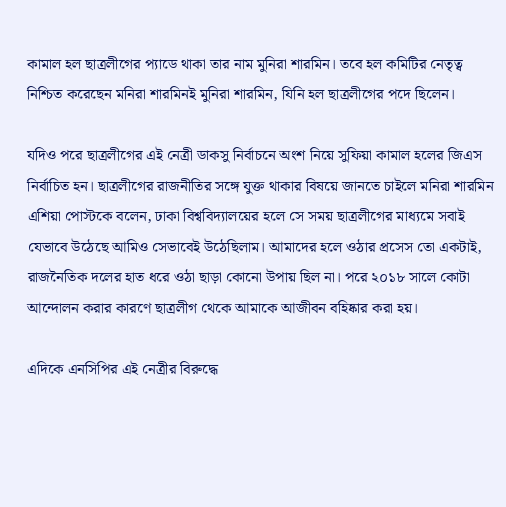কামাল হল ছাত্রলীগের প্যাডে থাকা তার নাম মুনিরা শারমিন। তবে হল কমিটির নেতৃত্ব নিশ্চিত করেছেন মনিরা শারমিনই মুনিরা শারমিন, যিনি হল ছাত্রলীগের পদে ছিলেন।

যদিও পরে ছাত্রলীগের এই নেত্রী ডাকসু নির্বাচনে অংশ নিয়ে সুফিয়া কামাল হলের জিএস নির্বাচিত হন। ছাত্রলীগের রাজনীতির সঙ্গে যুক্ত থাকার বিষয়ে জানতে চাইলে মনিরা শারমিন এশিয়া পোস্টকে বলেন, ঢাকা বিশ্ববিদ্যালয়ের হলে সে সময় ছাত্রলীগের মাধ্যমে সবাই যেভাবে উঠেছে আমিও সেভাবেই উঠেছিলাম। আমাদের হলে ওঠার প্রসেস তো একটাই, রাজনৈতিক দলের হাত ধরে ওঠা ছাড়া কোনো উপায় ছিল না। পরে ২০১৮ সালে কোটা আন্দোলন করার কারণে ছাত্রলীগ থেকে আমাকে আজীবন বহিষ্কার করা হয়।

এদিকে এনসিপির এই নেত্রীর বিরুদ্ধে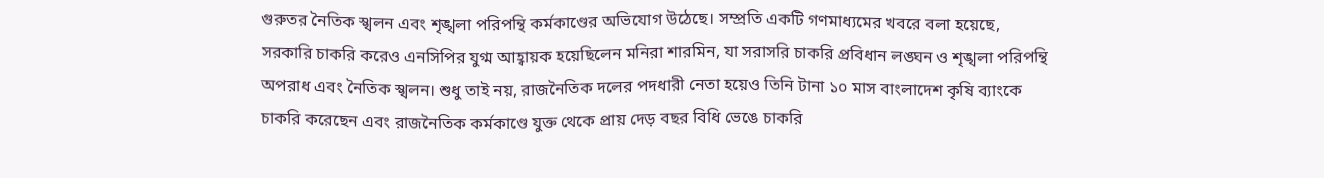গুরুতর নৈতিক স্খলন এবং শৃঙ্খলা পরিপন্থি কর্মকাণ্ডের অভিযোগ উঠেছে। সম্প্রতি একটি গণমাধ্যমের খবরে বলা হয়েছে, সরকারি চাকরি করেও এনসিপির যুগ্ম আহ্বায়ক হয়েছিলেন মনিরা শারমিন, যা সরাসরি চাকরি প্রবিধান লঙ্ঘন ও শৃঙ্খলা পরিপন্থি অপরাধ এবং নৈতিক স্খলন। শুধু তাই নয়, রাজনৈতিক দলের পদধারী নেতা হয়েও তিনি টানা ১০ মাস বাংলাদেশ কৃষি ব্যাংকে চাকরি করেছেন এবং রাজনৈতিক কর্মকাণ্ডে যুক্ত থেকে প্রায় দেড় বছর বিধি ভেঙে চাকরি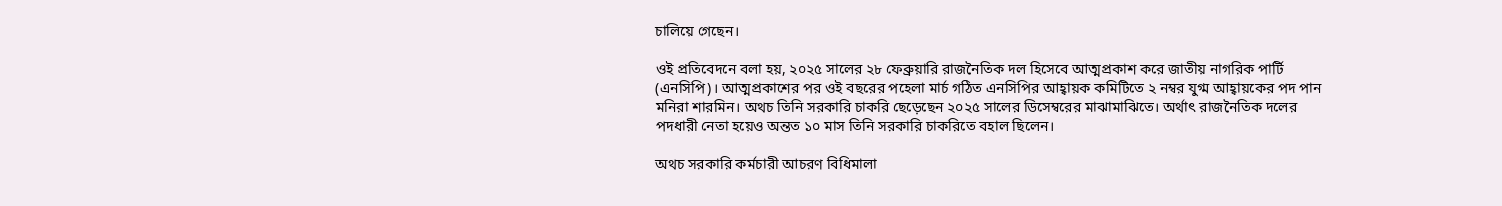চালিয়ে গেছেন।

ওই প্রতিবেদনে বলা হয়, ২০২৫ সালের ২৮ ফেব্রুয়ারি রাজনৈতিক দল হিসেবে আত্মপ্রকাশ করে জাতীয় নাগরিক পার্টি (এনসিপি)। আত্মপ্রকাশের পর ওই বছরের পহেলা মার্চ গঠিত এনসিপির আহ্বায়ক কমিটিতে ২ নম্বর যুগ্ম আহ্বায়কের পদ পান মনিরা শারমিন। অথচ তিনি সরকারি চাকরি ছেড়েছেন ২০২৫ সালের ডিসেম্বরের মাঝামাঝিতে। অর্থাৎ রাজনৈতিক দলের পদধারী নেতা হয়েও অন্তত ১০ মাস তিনি সরকারি চাকরিতে বহাল ছিলেন।

অথচ সরকারি কর্মচারী আচরণ বিধিমালা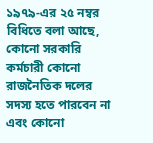১৯৭৯-এর ২৫ নম্বর বিধিতে বলা আছে, কোনো সরকারি কর্মচারী কোনো রাজনৈতিক দলের সদস্য হতে পারবেন না এবং কোনো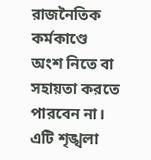রাজনৈতিক কর্মকাণ্ডে অংশ নিতে বা সহায়তা করতে পারবেন না। এটি শৃঙ্খলা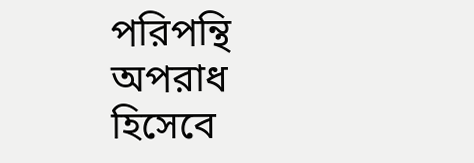পরিপন্থি অপরাধ হিসেবে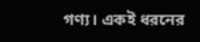গণ্য। একই ধরনের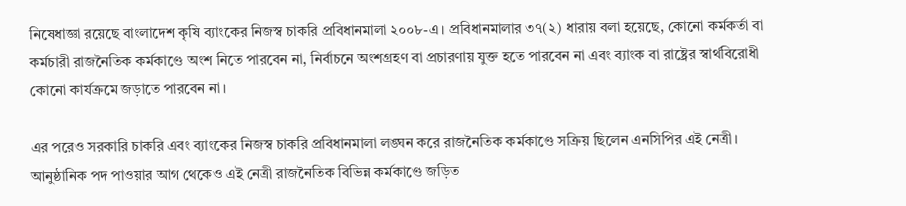নিষেধাজ্ঞা রয়েছে বাংলাদেশ কৃষি ব্যাংকের নিজস্ব চাকরি প্রবিধানমালা ২০০৮-এ। প্রবিধানমালার ৩৭(২) ধারায় বলা হয়েছে, কোনো কর্মকর্তা বা কর্মচারী রাজনৈতিক কর্মকাণ্ডে অংশ নিতে পারবেন না, নির্বাচনে অংশগ্রহণ বা প্রচারণায় যুক্ত হতে পারবেন না এবং ব্যাংক বা রাষ্ট্রের স্বার্থবিরোধী কোনো কার্যক্রমে জড়াতে পারবেন না।

এর পরেও সরকারি চাকরি এবং ব্যাংকের নিজস্ব চাকরি প্রবিধানমালা লঙ্ঘন করে রাজনৈতিক কর্মকাণ্ডে সক্রিয় ছিলেন এনসিপির এই নেত্রী। আনুষ্ঠানিক পদ পাওয়ার আগ থেকেও এই নেত্রী রাজনৈতিক বিভিন্ন কর্মকাণ্ডে জড়িত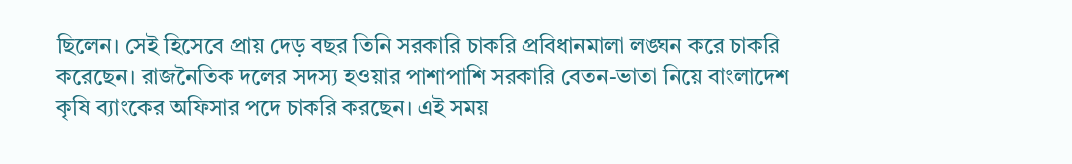ছিলেন। সেই হিসেবে প্রায় দেড় বছর তিনি সরকারি চাকরি প্রবিধানমালা লঙ্ঘন করে চাকরি করেছেন। রাজনৈতিক দলের সদস্য হওয়ার পাশাপাশি সরকারি বেতন-ভাতা নিয়ে বাংলাদেশ কৃষি ব্যাংকের অফিসার পদে চাকরি করছেন। এই সময়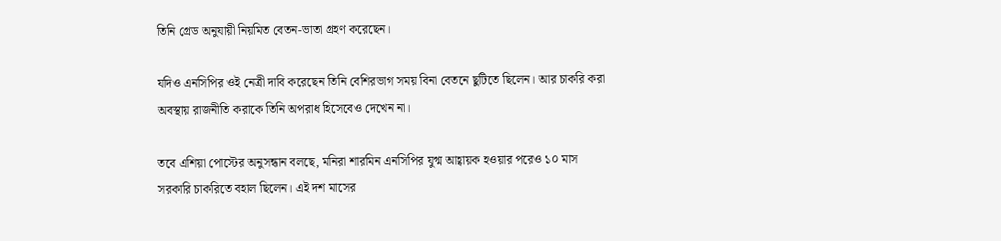তিনি গ্রেড অনুযায়ী নিয়মিত বেতন-ভাতা গ্রহণ করেছেন।

যদিও এনসিপির ওই নেত্রী দাবি করেছেন তিনি বেশিরভাগ সময় বিনা বেতনে ছুটিতে ছিলেন। আর চাকরি করা অবস্থায় রাজনীতি করাকে তিনি অপরাধ হিসেবেও দেখেন না।

তবে এশিয়া পোস্টের অনুসন্ধান বলছে, মনিরা শারমিন এনসিপির যুগ্ম আহ্বায়ক হওয়ার পরেও ১০ মাস সরকারি চাকরিতে বহাল ছিলেন। এই দশ মাসের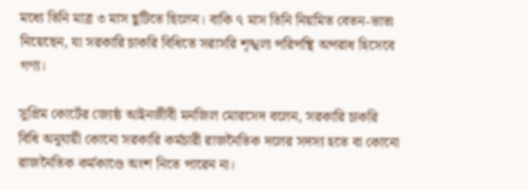মধ্যে তিনি মাত্র ৩ মাস ছুটিতে ছিলেন। বাকি ৭ মাস তিনি নিয়মিত বেতন-ভাতা নিয়েছেন, যা সরকারি চাকরি বিধিতে সরাসরি শৃঙ্খলা পরিপন্থি অপরাধ হিসেবে গণ্য।

সুপ্রিম কোর্টের জ্যেষ্ঠ আইনজীবী মনজিল মোরসেদ বলেন, সরকারি চাকরি বিধি অনুযায়ী কোনো সরকারি কর্মচারী রাজনৈতিক দলের সদস্য হতে বা কোনো রাজনৈতিক কর্মকাণ্ডে অংশ নিতে পারেন না।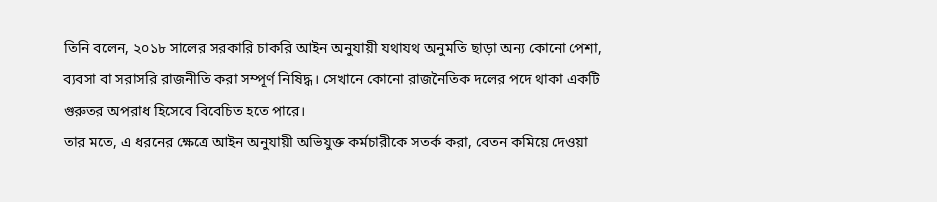তিনি বলেন, ২০১৮ সালের সরকারি চাকরি আইন অনুযায়ী যথাযথ অনুমতি ছাড়া অন্য কোনো পেশা, ব্যবসা বা সরাসরি রাজনীতি করা সম্পূর্ণ নিষিদ্ধ। সেখানে কোনো রাজনৈতিক দলের পদে থাকা একটি গুরুতর অপরাধ হিসেবে বিবেচিত হতে পারে।
তার মতে, এ ধরনের ক্ষেত্রে আইন অনুযায়ী অভিযুক্ত কর্মচারীকে সতর্ক করা, বেতন কমিয়ে দেওয়া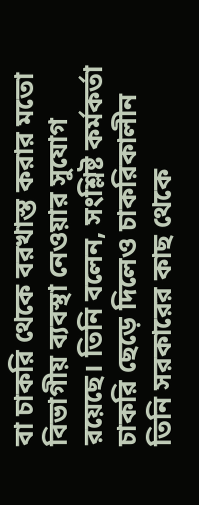বা চাকরি থেকে বরখাস্ত করার মতো বিভাগীয় ব্যবস্থা নেওয়ার সুযোগ রয়েছে। তিনি বলেন, সংশ্লিষ্ট কর্মকর্তা চাকরি ছেড়ে দিলেও চাকরিকালীন তিনি সরকারের কাছ থেকে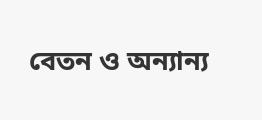বেতন ও অন্যান্য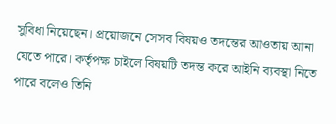সুবিধা নিয়েছেন। প্রয়োজনে সেসব বিষয়ও তদন্তের আওতায় আনা যেতে পারে। কর্তৃপক্ষ চাইলে বিষয়টি তদন্ত করে আইনি ব্যবস্থা নিতে পারে বলেও তিনি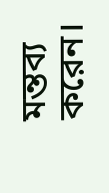মন্তব্য করেন।